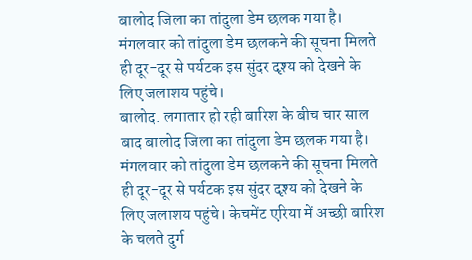बालोद जिला का तांदुला डेम छलक गया है। मंगलवार को तांदुला डेम छलकने की सूचना मिलते ही दूर-दूर से पर्यटक इस सुंदर दृश्य को देखने के लिए जलाशय पहुंचे।
बालोद. लगातार हो रही बारिश के बीच चार साल बाद बालोद जिला का तांदुला डेम छलक गया है। मंगलवार को तांदुला डेम छलकने की सूचना मिलते ही दूर-दूर से पर्यटक इस सुंदर दृश्य को देखने के लिए जलाशय पहुंचे। केचमेंट एरिया में अच्छी बारिश के चलते दुर्ग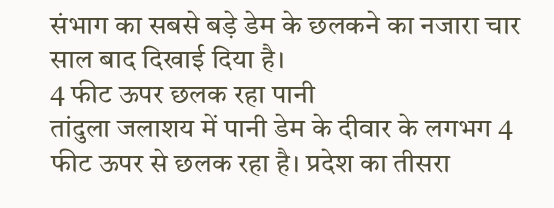संभाग का सबसे बड़े डेम के छलकने का नजारा चार साल बाद दिखाई दिया है।
4 फीट ऊपर छलक रहा पानी
तांदुला जलाशय में पानी डेम के दीवार के लगभग 4 फीट ऊपर से छलक रहा है। प्रदेश का तीसरा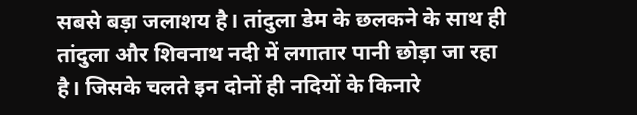सबसे बड़ा जलाशय है। तांदुला डेम के छलकने के साथ ही तांदुला और शिवनाथ नदी में लगातार पानी छोड़ा जा रहा है। जिसके चलते इन दोनों ही नदियों के किनारे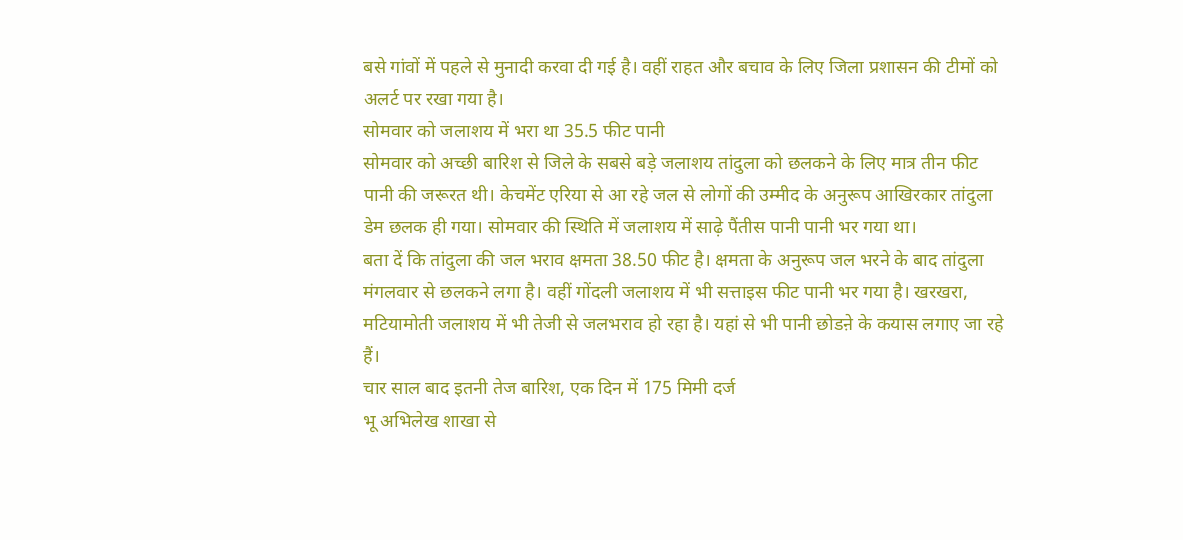बसे गांवों में पहले से मुनादी करवा दी गई है। वहीं राहत और बचाव के लिए जिला प्रशासन की टीमों को अलर्ट पर रखा गया है।
सोमवार को जलाशय में भरा था 35.5 फीट पानी
सोमवार को अच्छी बारिश से जिले के सबसे बड़े जलाशय तांदुला को छलकने के लिए मात्र तीन फीट पानी की जरूरत थी। केचमेंट एरिया से आ रहे जल से लोगों की उम्मीद के अनुरूप आखिरकार तांदुला डेम छलक ही गया। सोमवार की स्थिति में जलाशय में साढ़े पैंतीस पानी पानी भर गया था।
बता दें कि तांदुला की जल भराव क्षमता 38.50 फीट है। क्षमता के अनुरूप जल भरने के बाद तांदुला मंगलवार से छलकने लगा है। वहीं गोंदली जलाशय में भी सत्ताइस फीट पानी भर गया है। खरखरा, मटियामोती जलाशय में भी तेजी से जलभराव हो रहा है। यहां से भी पानी छोडऩे के कयास लगाए जा रहे हैं।
चार साल बाद इतनी तेज बारिश, एक दिन में 175 मिमी दर्ज
भू अभिलेख शाखा से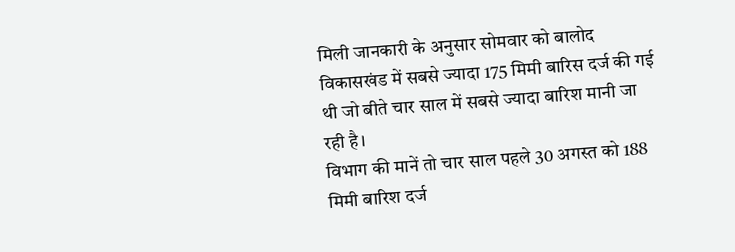मिली जानकारी के अनुसार सोमवार को बालोद विकासखंड में सबसे ज्यादा 175 मिमी बारिस दर्ज की गई थी जो बीते चार साल में सबसे ज्यादा बारिश मानी जा रही है।
विभाग की मानें तो चार साल पहले 30 अगस्त को 188 मिमी बारिश दर्ज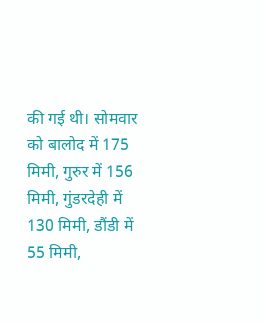की गई थी। सोमवार को बालोद में 175 मिमी, गुरुर में 156 मिमी, गुंडरदेही में 130 मिमी, डौंडी में 55 मिमी,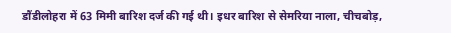डौंडीलोहरा में 63 मिमी बारिश दर्ज की गई थी। इधर बारिश से सेमरिया नाला, चीचबोड़,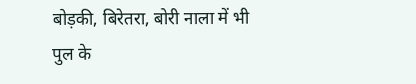बोड़की, बिरेतरा, बोरी नाला में भी पुल के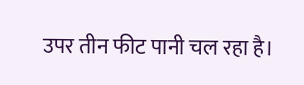उपर तीन फीट पानी चल रहा है।